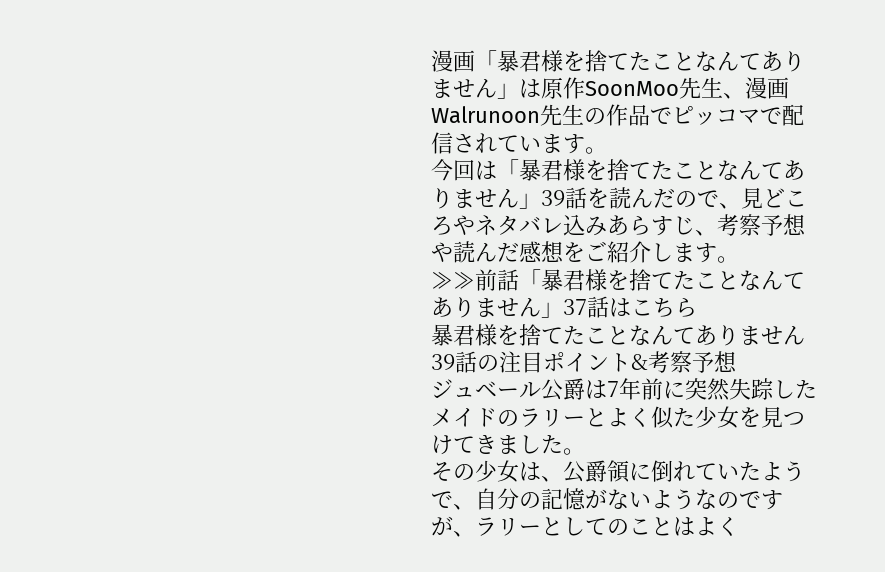漫画「暴君様を捨てたことなんてありません」は原作SoonMoo先生、漫画Walrunoon先生の作品でピッコマで配信されています。
今回は「暴君様を捨てたことなんてありません」39話を読んだので、見どころやネタバレ込みあらすじ、考察予想や読んだ感想をご紹介します。
≫≫前話「暴君様を捨てたことなんてありません」37話はこちら
暴君様を捨てたことなんてありません39話の注目ポイント&考察予想
ジュベール公爵は7年前に突然失踪したメイドのラリーとよく似た少女を見つけてきました。
その少女は、公爵領に倒れていたようで、自分の記憶がないようなのですが、ラリーとしてのことはよく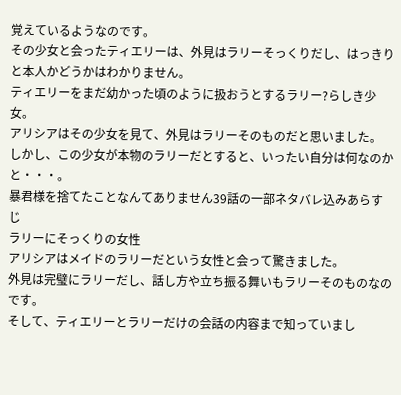覚えているようなのです。
その少女と会ったティエリーは、外見はラリーそっくりだし、はっきりと本人かどうかはわかりません。
ティエリーをまだ幼かった頃のように扱おうとするラリー?らしき少女。
アリシアはその少女を見て、外見はラリーそのものだと思いました。
しかし、この少女が本物のラリーだとすると、いったい自分は何なのかと・・・。
暴君様を捨てたことなんてありません39話の一部ネタバレ込みあらすじ
ラリーにそっくりの女性
アリシアはメイドのラリーだという女性と会って驚きました。
外見は完璧にラリーだし、話し方や立ち振る舞いもラリーそのものなのです。
そして、ティエリーとラリーだけの会話の内容まで知っていまし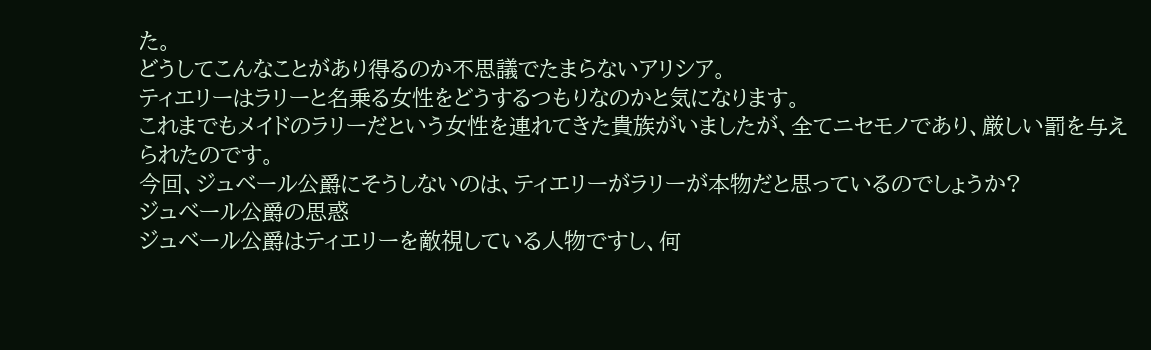た。
どうしてこんなことがあり得るのか不思議でたまらないアリシア。
ティエリーはラリーと名乗る女性をどうするつもりなのかと気になります。
これまでもメイドのラリーだという女性を連れてきた貴族がいましたが、全てニセモノであり、厳しい罰を与えられたのです。
今回、ジュベール公爵にそうしないのは、ティエリーがラリーが本物だと思っているのでしょうか?
ジュベール公爵の思惑
ジュベール公爵はティエリーを敵視している人物ですし、何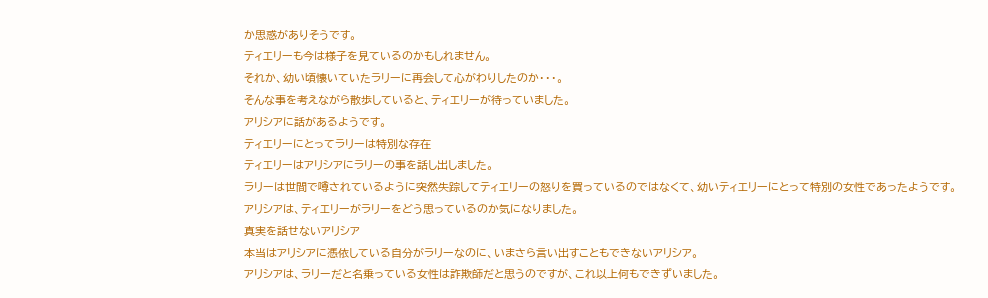か思惑がありそうです。
ティエリーも今は様子を見ているのかもしれません。
それか、幼い頃懐いていたラリーに再会して心がわりしたのか・・・。
そんな事を考えながら散歩していると、ティエリーが待っていました。
アリシアに話があるようです。
ティエリーにとってラリーは特別な存在
ティエリーはアリシアにラリーの事を話し出しました。
ラリーは世間で噂されているように突然失踪してティエリーの怒りを買っているのではなくて、幼いティエリーにとって特別の女性であったようです。
アリシアは、ティエリーがラリーをどう思っているのか気になりました。
真実を話せないアリシア
本当はアリシアに憑依している自分がラリーなのに、いまさら言い出すこともできないアリシア。
アリシアは、ラリーだと名乗っている女性は詐欺師だと思うのですが、これ以上何もできずいました。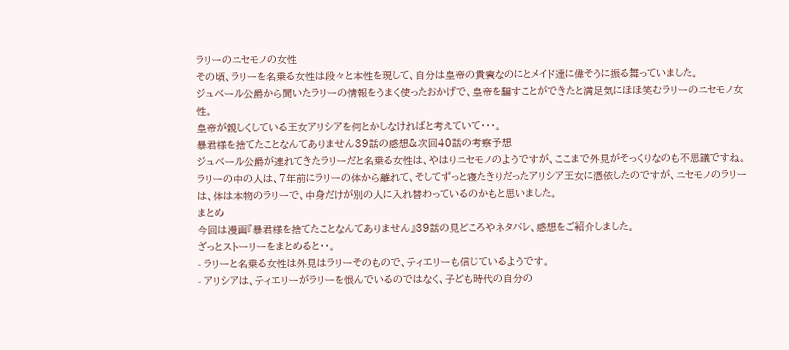ラリーのニセモノの女性
その頃、ラリーを名乗る女性は段々と本性を現して、自分は皇帝の貴賓なのにとメイド達に偉そうに振る舞っていました。
ジュベール公爵から聞いたラリーの情報をうまく使ったおかげで、皇帝を騙すことができたと満足気にほほ笑むラリーのニセモノ女性。
皇帝が親しくしている王女アリシアを何とかしなければと考えていて・・・。
暴君様を捨てたことなんてありません39話の感想&次回40話の考察予想
ジュベール公爵が連れてきたラリーだと名乗る女性は、やはりニセモノのようですが、ここまで外見がそっくりなのも不思議ですね。
ラリーの中の人は、7年前にラリーの体から離れて、そしてずっと寝たきりだったアリシア王女に憑依したのですが、ニセモノのラリーは、体は本物のラリーで、中身だけが別の人に入れ替わっているのかもと思いました。
まとめ
今回は漫画『暴君様を捨てたことなんてありません』39話の見どころやネタバレ、感想をご紹介しました。
ざっとストーリーをまとめると・・。
- ラリーと名乗る女性は外見はラリーそのもので、ティエリーも信じているようです。
- アリシアは、ティエリーがラリーを恨んでいるのではなく、子ども時代の自分の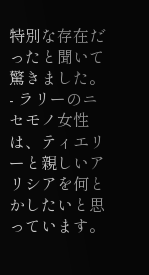特別な存在だったと聞いて驚きました。
- ラリーのニセモノ女性は、ティエリーと親しいアリシアを何とかしたいと思っています。